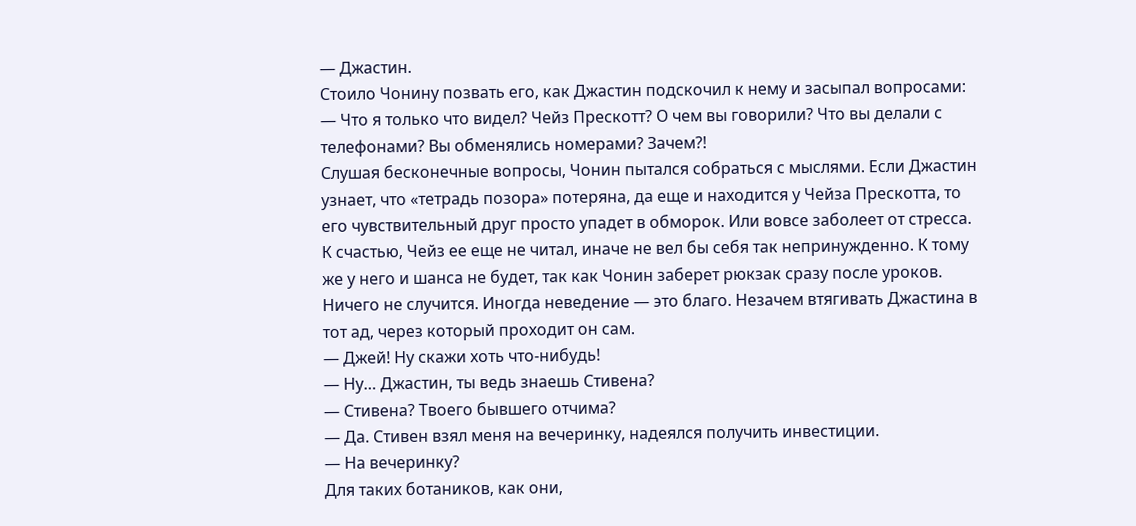— Джастин.
Стоило Чонину позвать его, как Джастин подскочил к нему и засыпал вопросами:
— Что я только что видел? Чейз Прескотт? О чем вы говорили? Что вы делали с телефонами? Вы обменялись номерами? Зачем?!
Слушая бесконечные вопросы, Чонин пытался собраться с мыслями. Если Джастин узнает, что «тетрадь позора» потеряна, да еще и находится у Чейза Прескотта, то его чувствительный друг просто упадет в обморок. Или вовсе заболеет от стресса. К счастью, Чейз ее еще не читал, иначе не вел бы себя так непринужденно. К тому же у него и шанса не будет, так как Чонин заберет рюкзак сразу после уроков.
Ничего не случится. Иногда неведение — это благо. Незачем втягивать Джастина в тот ад, через который проходит он сам.
— Джей! Ну скажи хоть что-нибудь!
— Ну… Джастин, ты ведь знаешь Стивена?
— Стивена? Твоего бывшего отчима?
— Да. Стивен взял меня на вечеринку, надеялся получить инвестиции.
— На вечеринку?
Для таких ботаников, как они,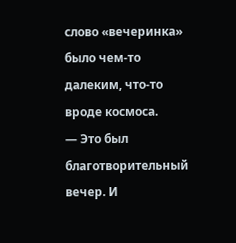слово «вечеринка» было чем-то далеким, что-то вроде космоса.
— Это был благотворительный вечер. И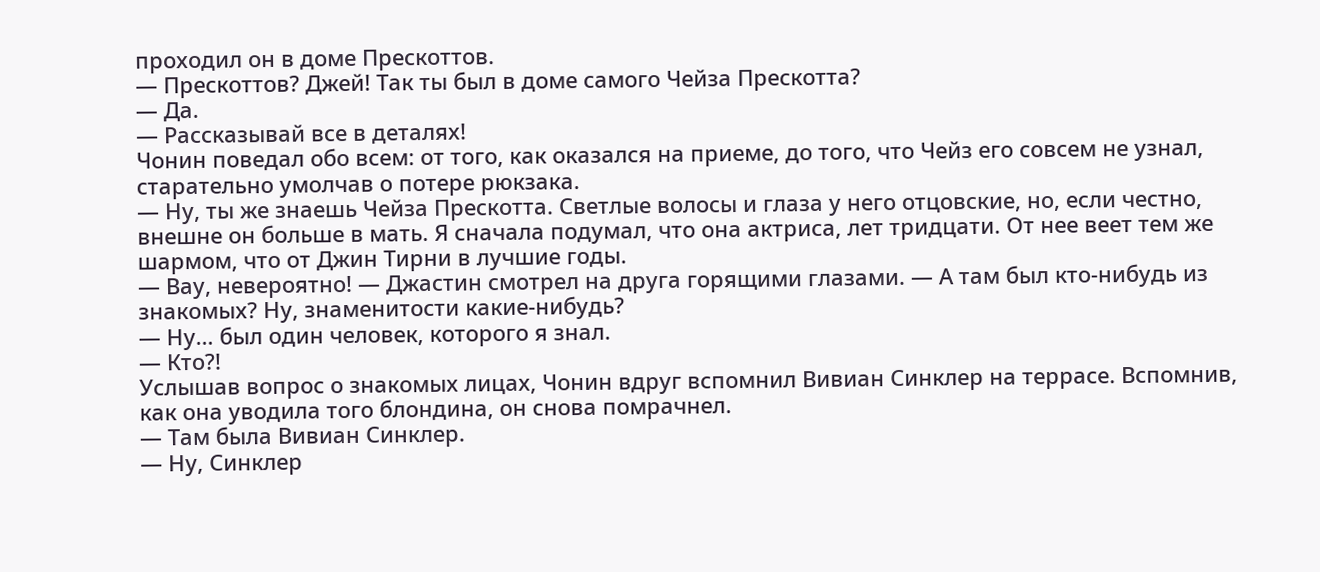проходил он в доме Прескоттов.
— Прескоттов? Джей! Так ты был в доме самого Чейза Прескотта?
— Да.
— Рассказывай все в деталях!
Чонин поведал обо всем: от того, как оказался на приеме, до того, что Чейз его совсем не узнал, старательно умолчав о потере рюкзака.
— Ну, ты же знаешь Чейза Прескотта. Светлые волосы и глаза у него отцовские, но, если честно, внешне он больше в мать. Я сначала подумал, что она актриса, лет тридцати. От нее веет тем же шармом, что от Джин Тирни в лучшие годы.
— Вау, невероятно! — Джастин смотрел на друга горящими глазами. — А там был кто-нибудь из знакомых? Ну, знаменитости какие-нибудь?
— Ну… был один человек, которого я знал.
— Кто?!
Услышав вопрос о знакомых лицах, Чонин вдруг вспомнил Вивиан Синклер на террасе. Вспомнив, как она уводила того блондина, он снова помрачнел.
— Там была Вивиан Синклер.
— Ну, Синклер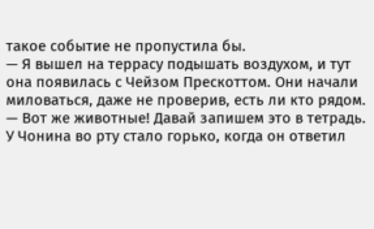такое событие не пропустила бы.
— Я вышел на террасу подышать воздухом, и тут она появилась с Чейзом Прескоттом. Они начали миловаться, даже не проверив, есть ли кто рядом.
— Вот же животные! Давай запишем это в тетрадь.
У Чонина во рту стало горько, когда он ответил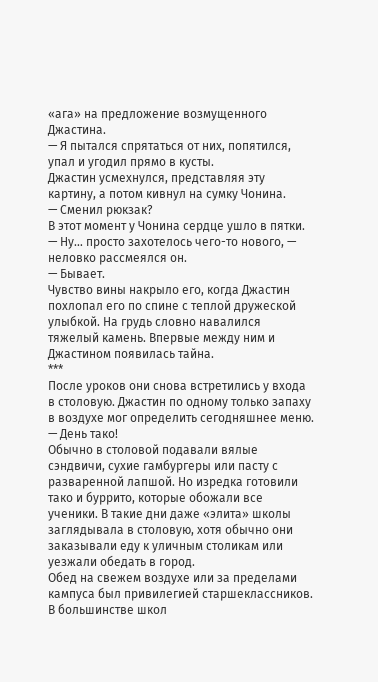«ага» на предложение возмущенного Джастина.
— Я пытался спрятаться от них, попятился, упал и угодил прямо в кусты.
Джастин усмехнулся, представляя эту картину, а потом кивнул на сумку Чонина.
— Сменил рюкзак?
В этот момент у Чонина сердце ушло в пятки.
— Ну… просто захотелось чего-то нового, — неловко рассмеялся он.
— Бывает.
Чувство вины накрыло его, когда Джастин похлопал его по спине с теплой дружеской улыбкой. На грудь словно навалился тяжелый камень. Впервые между ним и Джастином появилась тайна.
***
После уроков они снова встретились у входа в столовую. Джастин по одному только запаху в воздухе мог определить сегодняшнее меню.
— День тако!
Обычно в столовой подавали вялые сэндвичи, сухие гамбургеры или пасту с разваренной лапшой. Но изредка готовили тако и буррито, которые обожали все ученики. В такие дни даже «элита» школы заглядывала в столовую, хотя обычно они заказывали еду к уличным столикам или уезжали обедать в город.
Обед на свежем воздухе или за пределами кампуса был привилегией старшеклассников. В большинстве школ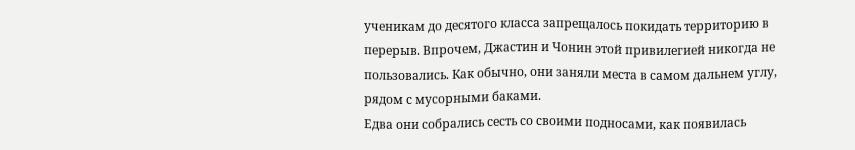ученикам до десятого класса запрещалось покидать территорию в перерыв. Впрочем, Джастин и Чонин этой привилегией никогда не пользовались. Как обычно, они заняли места в самом дальнем углу, рядом с мусорными баками.
Едва они собрались сесть со своими подносами, как появилась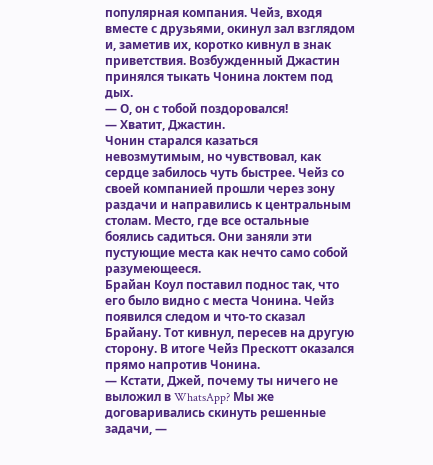популярная компания. Чейз, входя вместе с друзьями, окинул зал взглядом и, заметив их, коротко кивнул в знак приветствия. Возбужденный Джастин принялся тыкать Чонина локтем под дых.
— О, он с тобой поздоровался!
— Хватит, Джастин.
Чонин старался казаться невозмутимым, но чувствовал, как сердце забилось чуть быстрее. Чейз со своей компанией прошли через зону раздачи и направились к центральным столам. Место, где все остальные боялись садиться. Они заняли эти пустующие места как нечто само собой разумеющееся.
Брайан Коул поставил поднос так, что его было видно с места Чонина. Чейз появился следом и что-то сказал Брайану. Тот кивнул, пересев на другую сторону. В итоге Чейз Прескотт оказался прямо напротив Чонина.
— Кстати, Джей, почему ты ничего не выложил в WhatsApp? Мы же договаривались скинуть решенные задачи, —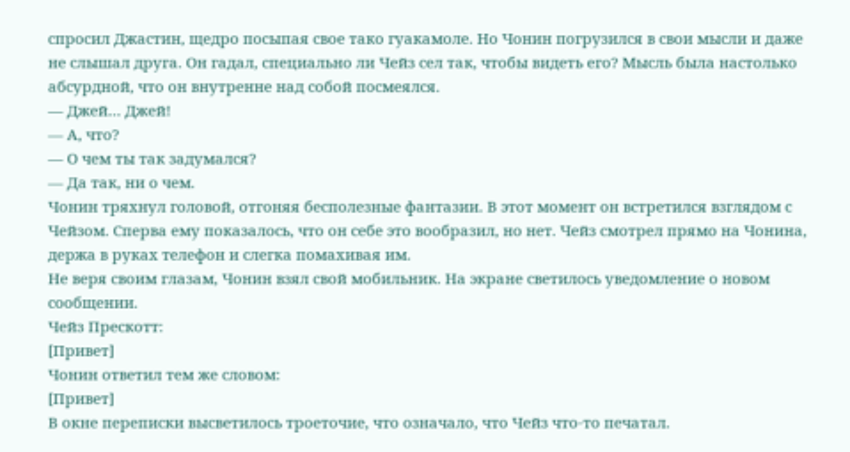спросил Джастин, щедро посыпая свое тако гуакамоле. Но Чонин погрузился в свои мысли и даже не слышал друга. Он гадал, специально ли Чейз сел так, чтобы видеть его? Мысль была настолько абсурдной, что он внутренне над собой посмеялся.
— Джей… Джей!
— А, что?
— О чем ты так задумался?
— Да так, ни о чем.
Чонин тряхнул головой, отгоняя бесполезные фантазии. В этот момент он встретился взглядом с Чейзом. Сперва ему показалось, что он себе это вообразил, но нет. Чейз смотрел прямо на Чонина, держа в руках телефон и слегка помахивая им.
Не веря своим глазам, Чонин взял свой мобильник. На экране светилось уведомление о новом сообщении.
Чейз Прескотт:
[Привет]
Чонин ответил тем же словом:
[Привет]
В окне переписки высветилось троеточие, что означало, что Чейз что-то печатал.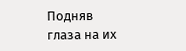Подняв глаза на их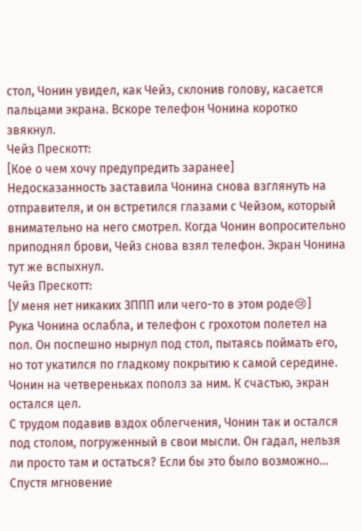стол, Чонин увидел, как Чейз, склонив голову, касается пальцами экрана. Вскоре телефон Чонина коротко звякнул.
Чейз Прескотт:
[Кое о чем хочу предупредить заранее]
Недосказанность заставила Чонина снова взглянуть на отправителя, и он встретился глазами с Чейзом, который внимательно на него смотрел. Когда Чонин вопросительно приподнял брови, Чейз снова взял телефон. Экран Чонина тут же вспыхнул.
Чейз Прескотт:
[У меня нет никаких ЗППП или чего-то в этом роде😢]
Рука Чонина ослабла, и телефон с грохотом полетел на пол. Он поспешно нырнул под стол, пытаясь поймать его, но тот укатился по гладкому покрытию к самой середине. Чонин на четвереньках пополз за ним. К счастью, экран остался цел.
С трудом подавив вздох облегчения, Чонин так и остался под столом, погруженный в свои мысли. Он гадал, нельзя ли просто там и остаться? Если бы это было возможно…
Спустя мгновение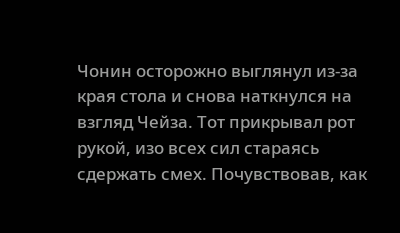Чонин осторожно выглянул из-за края стола и снова наткнулся на взгляд Чейза. Тот прикрывал рот рукой, изо всех сил стараясь сдержать смех. Почувствовав, как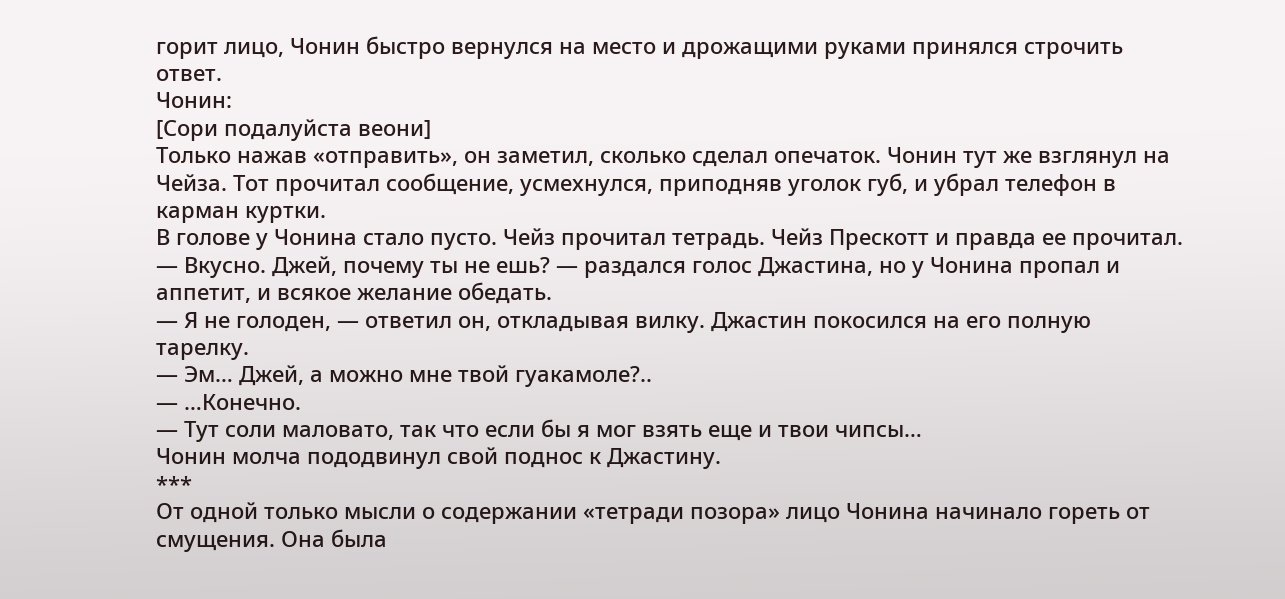горит лицо, Чонин быстро вернулся на место и дрожащими руками принялся строчить ответ.
Чонин:
[Сори подалуйста веони]
Только нажав «отправить», он заметил, сколько сделал опечаток. Чонин тут же взглянул на Чейза. Тот прочитал сообщение, усмехнулся, приподняв уголок губ, и убрал телефон в карман куртки.
В голове у Чонина стало пусто. Чейз прочитал тетрадь. Чейз Прескотт и правда ее прочитал.
— Вкусно. Джей, почему ты не ешь? — раздался голос Джастина, но у Чонина пропал и аппетит, и всякое желание обедать.
— Я не голоден, — ответил он, откладывая вилку. Джастин покосился на его полную тарелку.
— Эм… Джей, а можно мне твой гуакамоле?..
— …Конечно.
— Тут соли маловато, так что если бы я мог взять еще и твои чипсы…
Чонин молча пододвинул свой поднос к Джастину.
***
От одной только мысли о содержании «тетради позора» лицо Чонина начинало гореть от смущения. Она была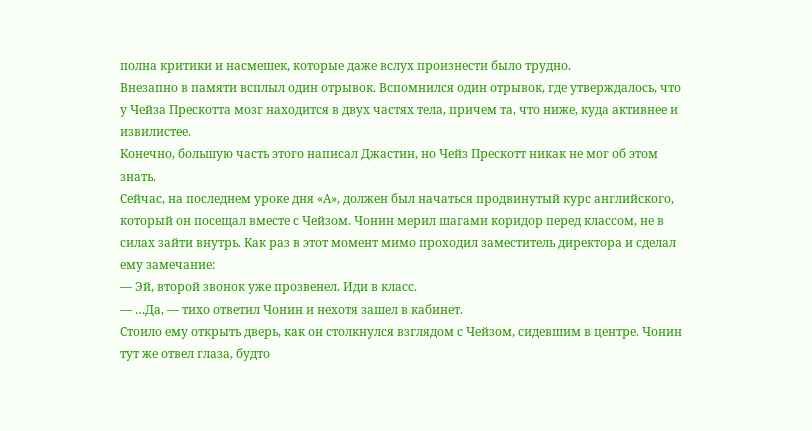полна критики и насмешек, которые даже вслух произнести было трудно.
Внезапно в памяти всплыл один отрывок. Вспомнился один отрывок, где утверждалось, что у Чейза Прескотта мозг находится в двух частях тела, причем та, что ниже, куда активнее и извилистее.
Конечно, большую часть этого написал Джастин, но Чейз Прескотт никак не мог об этом знать.
Сейчас, на последнем уроке дня «А», должен был начаться продвинутый курс английского, который он посещал вместе с Чейзом. Чонин мерил шагами коридор перед классом, не в силах зайти внутрь. Как раз в этот момент мимо проходил заместитель директора и сделал ему замечание:
— Эй, второй звонок уже прозвенел. Иди в класс.
— …Да, — тихо ответил Чонин и нехотя зашел в кабинет.
Стоило ему открыть дверь, как он столкнулся взглядом с Чейзом, сидевшим в центре. Чонин тут же отвел глаза, будто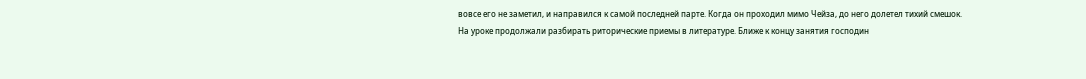вовсе его не заметил, и направился к самой последней парте. Когда он проходил мимо Чейза, до него долетел тихий смешок.
На уроке продолжали разбирать риторические приемы в литературе. Ближе к концу занятия господин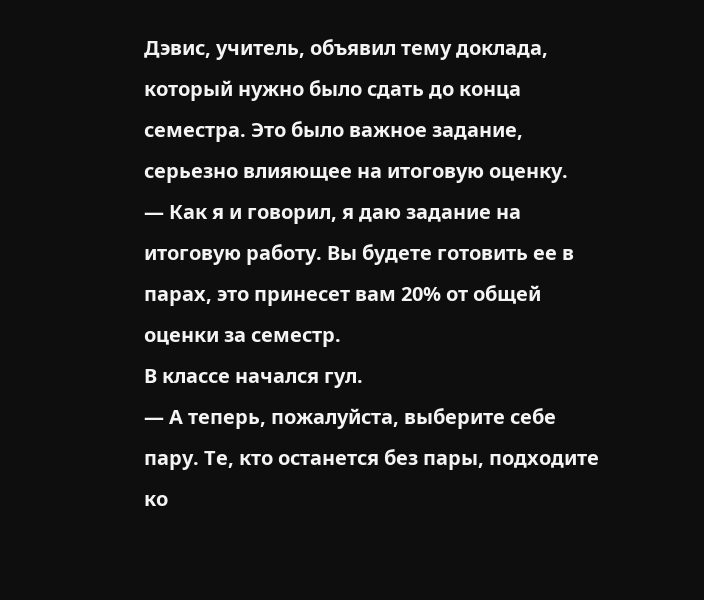Дэвис, учитель, объявил тему доклада, который нужно было сдать до конца семестра. Это было важное задание, серьезно влияющее на итоговую оценку.
— Как я и говорил, я даю задание на итоговую работу. Вы будете готовить ее в парах, это принесет вам 20% от общей оценки за семестр.
В классе начался гул.
— А теперь, пожалуйста, выберите себе пару. Те, кто останется без пары, подходите ко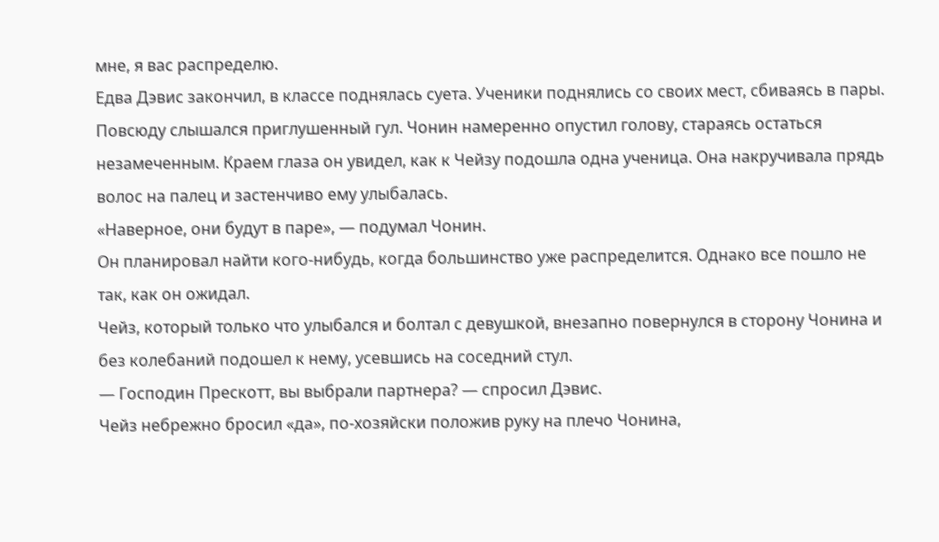мне, я вас распределю.
Едва Дэвис закончил, в классе поднялась суета. Ученики поднялись со своих мест, сбиваясь в пары. Повсюду слышался приглушенный гул. Чонин намеренно опустил голову, стараясь остаться незамеченным. Краем глаза он увидел, как к Чейзу подошла одна ученица. Она накручивала прядь волос на палец и застенчиво ему улыбалась.
«Наверное, они будут в паре», — подумал Чонин.
Он планировал найти кого-нибудь, когда большинство уже распределится. Однако все пошло не так, как он ожидал.
Чейз, который только что улыбался и болтал с девушкой, внезапно повернулся в сторону Чонина и без колебаний подошел к нему, усевшись на соседний стул.
— Господин Прескотт, вы выбрали партнера? — спросил Дэвис.
Чейз небрежно бросил «да», по-хозяйски положив руку на плечо Чонина,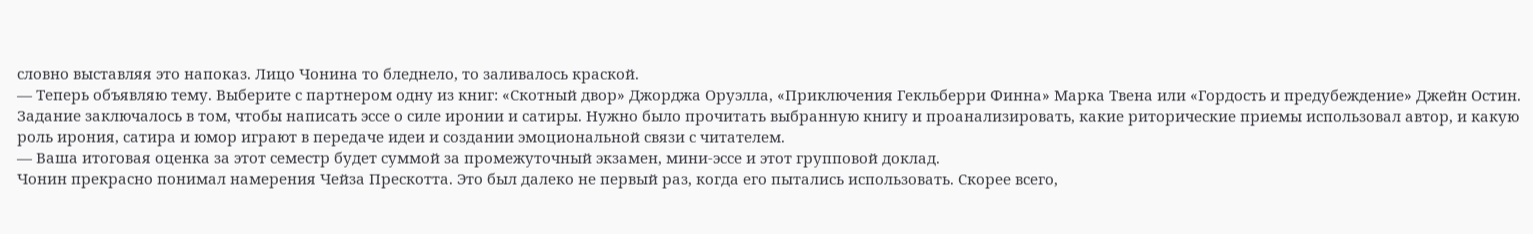словно выставляя это напоказ. Лицо Чонина то бледнело, то заливалось краской.
— Теперь объявляю тему. Выберите с партнером одну из книг: «Скотный двор» Джорджа Оруэлла, «Приключения Гекльберри Финна» Марка Твена или «Гордость и предубеждение» Джейн Остин.
Задание заключалось в том, чтобы написать эссе о силе иронии и сатиры. Нужно было прочитать выбранную книгу и проанализировать, какие риторические приемы использовал автор, и какую роль ирония, сатира и юмор играют в передаче идеи и создании эмоциональной связи с читателем.
— Ваша итоговая оценка за этот семестр будет суммой за промежуточный экзамен, мини-эссе и этот групповой доклад.
Чонин прекрасно понимал намерения Чейза Прескотта. Это был далеко не первый раз, когда его пытались использовать. Скорее всего,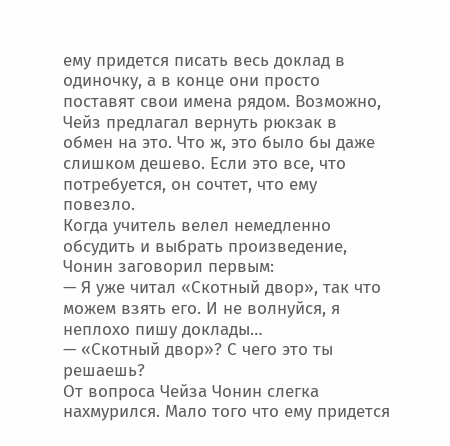ему придется писать весь доклад в одиночку, а в конце они просто поставят свои имена рядом. Возможно, Чейз предлагал вернуть рюкзак в обмен на это. Что ж, это было бы даже слишком дешево. Если это все, что потребуется, он сочтет, что ему повезло.
Когда учитель велел немедленно обсудить и выбрать произведение, Чонин заговорил первым:
— Я уже читал «Скотный двор», так что можем взять его. И не волнуйся, я неплохо пишу доклады…
— «Скотный двор»? С чего это ты решаешь?
От вопроса Чейза Чонин слегка нахмурился. Мало того что ему придется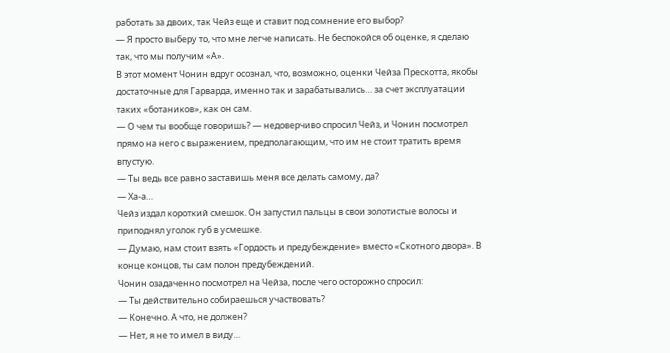работать за двоих, так Чейз еще и ставит под сомнение его выбор?
— Я просто выберу то, что мне легче написать. Не беспокойся об оценке, я сделаю так, что мы получим «А».
В этот момент Чонин вдруг осознал, что, возможно, оценки Чейза Прескотта, якобы достаточные для Гарварда, именно так и зарабатывались… за счет эксплуатации таких «ботаников», как он сам.
— О чем ты вообще говоришь? — недоверчиво спросил Чейз, и Чонин посмотрел прямо на него с выражением, предполагающим, что им не стоит тратить время впустую.
— Ты ведь все равно заставишь меня все делать самому, да?
— Ха-а…
Чейз издал короткий смешок. Он запустил пальцы в свои золотистые волосы и приподнял уголок губ в усмешке.
— Думаю, нам стоит взять «Гордость и предубеждение» вместо «Скотного двора». В конце концов, ты сам полон предубеждений.
Чонин озадаченно посмотрел на Чейза, после чего осторожно спросил:
— Ты действительно собираешься участвовать?
— Конечно. А что, не должен?
— Нет, я не то имел в виду…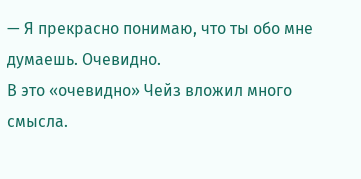— Я прекрасно понимаю, что ты обо мне думаешь. Очевидно.
В это «очевидно» Чейз вложил много смысла.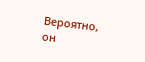Вероятно, он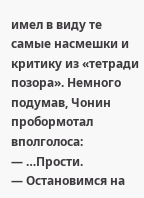имел в виду те самые насмешки и критику из «тетради позора». Немного подумав, Чонин пробормотал вполголоса:
— …Прости.
— Остановимся на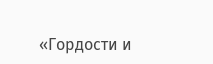«Гордости и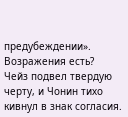предубеждении». Возражения есть?
Чейз подвел твердую черту, и Чонин тихо кивнул в знак согласия.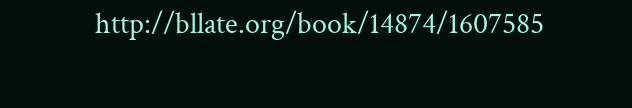http://bllate.org/book/14874/1607585